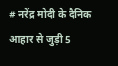# नरेंद्र मोदी के दैनिक आहार से जुड़ी 5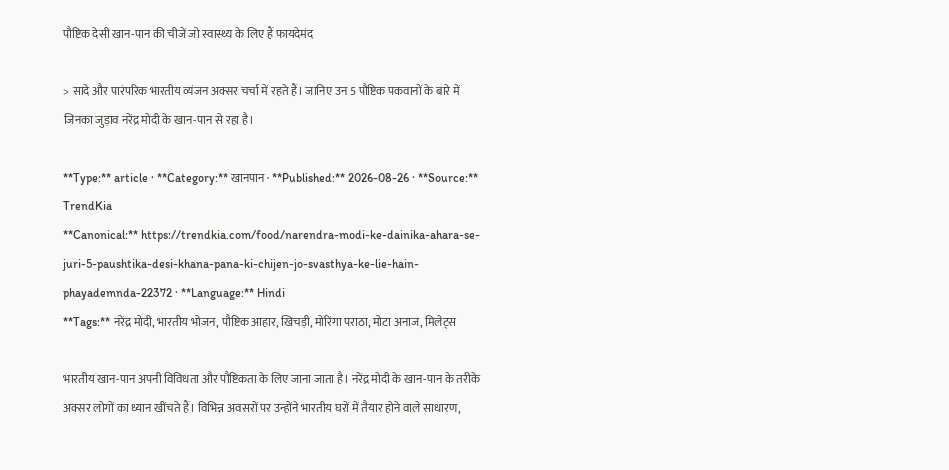पौष्टिक देसी खान-पान की चीजें जो स्वास्थ्य के लिए हैं फायदेमंद

> सादे और पारंपरिक भारतीय व्यंजन अक्सर चर्चा में रहते हैं। जानिए उन 5 पौष्टिक पकवानों के बारे में जिनका जुड़ाव नरेंद्र मोदी के खान-पान से रहा है।

**Type:** article · **Category:** खानपान · **Published:** 2026-08-26 · **Source:** TrendKia
**Canonical:** https://trendkia.com/food/narendra-modi-ke-dainika-ahara-se-juri-5-paushtika-desi-khana-pana-ki-chijen-jo-svasthya-ke-lie-hain-phayademnda-22372 · **Language:** Hindi
**Tags:** नरेंद्र मोदी, भारतीय भोजन, पौष्टिक आहार, खिचड़ी, मोरिंगा पराठा, मोटा अनाज, मिलेट्स

भारतीय खान-पान अपनी विविधता और पौष्टिकता के लिए जाना जाता है। नरेंद्र मोदी के खान-पान के तरीके अक्सर लोगों का ध्यान खींचते हैं। विभिन्न अवसरों पर उन्होंने भारतीय घरों में तैयार होने वाले साधारण,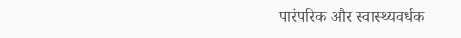पारंपरिक और स्वास्थ्यवर्धक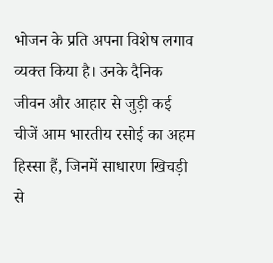भोजन के प्रति अपना विशेष लगाव व्यक्त किया है। उनके दैनिक जीवन और आहार से जुड़ी कई चीजें आम भारतीय रसोई का अहम हिस्सा हैं, जिनमें साधारण खिचड़ी से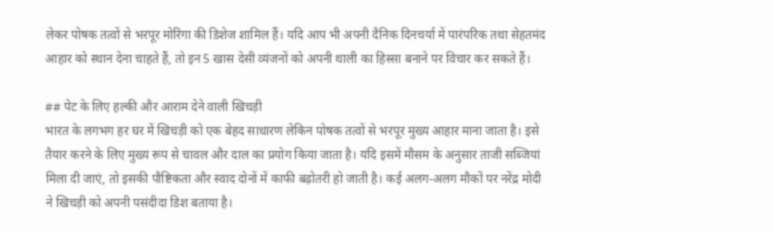लेकर पोषक तत्वों से भरपूर मोरिंगा की डिशेज शामिल हैं। यदि आप भी अपनी दैनिक दिनचर्या में पारंपरिक तथा सेहतमंद आहार को स्थान देना चाहते हैं, तो इन 5 खास देसी व्यंजनों को अपनी थाली का हिस्सा बनाने पर विचार कर सकते हैं।

## पेट के लिए हल्की और आराम देने वाली खिचड़ी
भारत के लगभग हर घर में खिचड़ी को एक बेहद साधारण लेकिन पोषक तत्वों से भरपूर मुख्य आहार माना जाता है। इसे तैयार करने के लिए मुख्य रूप से चावल और दाल का प्रयोग किया जाता है। यदि इसमें मौसम के अनुसार ताजी सब्जियां मिला दी जाएं, तो इसकी पौष्टिकता और स्वाद दोनों में काफी बढ़ोतरी हो जाती है। कई अलग-अलग मौकों पर नरेंद्र मोदी ने खिचड़ी को अपनी पसंदीदा डिश बताया है।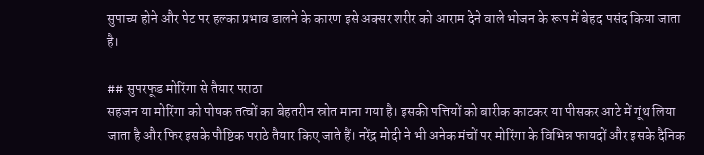सुपाच्य होने और पेट पर हल्का प्रभाव डालने के कारण इसे अक्सर शरीर को आराम देने वाले भोजन के रूप में बेहद पसंद किया जाता है।

## सुपरफूड मोरिंगा से तैयार पराठा
सहजन या मोरिंगा को पोषक तत्वों का बेहतरीन स्रोत माना गया है। इसकी पत्तियों को बारीक काटकर या पीसकर आटे में गूंथ लिया जाता है और फिर इसके पौष्टिक पराठे तैयार किए जाते हैं। नरेंद्र मोदी ने भी अनेक मंचों पर मोरिंगा के विभिन्न फायदों और इसके दैनिक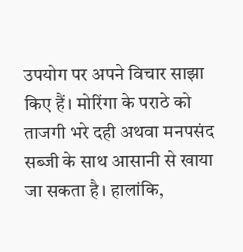उपयोग पर अपने विचार साझा किए हैं। मोरिंगा के पराठे को ताजगी भरे दही अथवा मनपसंद सब्जी के साथ आसानी से खाया जा सकता है। हालांकि,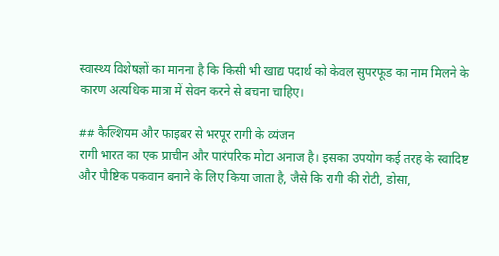स्वास्थ्य विशेषज्ञों का मानना है कि किसी भी खाद्य पदार्थ को केवल सुपरफूड का नाम मिलने के कारण अत्यधिक मात्रा में सेवन करने से बचना चाहिए।

## कैल्शियम और फाइबर से भरपूर रागी के व्यंजन
रागी भारत का एक प्राचीन और पारंपरिक मोटा अनाज है। इसका उपयोग कई तरह के स्वादिष्ट और पौष्टिक पकवान बनाने के लिए किया जाता है, जैसे कि रागी की रोटी, डोसा,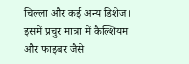चिल्ला और कई अन्य डिशेज। इसमें प्रचुर मात्रा में कैल्शियम और फाइबर जैसे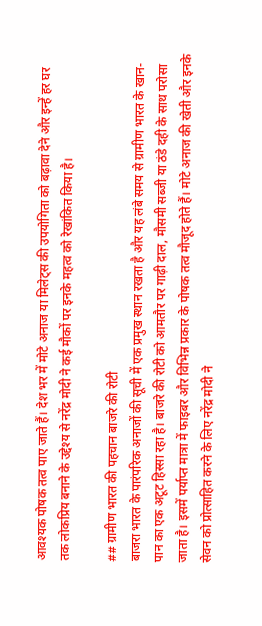आवश्यक पोषक तत्व पाए जाते हैं। देश भर में मोटे अनाज या मिलेट्स की उपयोगिता को बढ़ावा देने और इन्हें हर घर तक लोकप्रिय बनाने के उद्देश्य से नरेंद्र मोदी ने कई मौकों पर इनके महत्व को रेखांकित किया है।

## ग्रामीण भारत की पहचान बाजरे की रोटी
बाजरा भारत के पारंपरिक अनाजों की सूची में एक प्रमुख स्थान रखता है और यह लंबे समय से ग्रामीण भारत के खान-पान का एक अटूट हिस्सा रहा है। बाजरे की रोटी को आमतौर पर गाढ़ी दाल, मौसमी सब्जी या ठंडे दही के साथ परोसा जाता है। इसमें पर्याप्त मात्रा में फाइबर और विभिन्न प्रकार के पोषक तत्व मौजूद होते हैं। मोटे अनाज की खेती और इनके सेवन को प्रोत्साहित करने के लिए नरेंद्र मोदी ने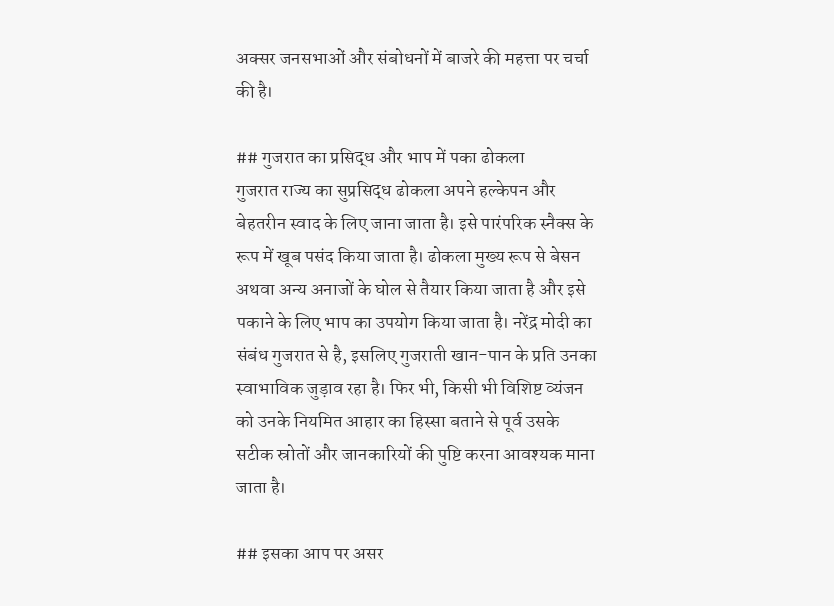अक्सर जनसभाओं और संबोधनों में बाजरे की महत्ता पर चर्चा की है।

## गुजरात का प्रसिद्ध और भाप में पका ढोकला
गुजरात राज्य का सुप्रसिद्ध ढोकला अपने हल्केपन और बेहतरीन स्वाद के लिए जाना जाता है। इसे पारंपरिक स्नैक्स के रूप में खूब पसंद किया जाता है। ढोकला मुख्य रूप से बेसन अथवा अन्य अनाजों के घोल से तैयार किया जाता है और इसे पकाने के लिए भाप का उपयोग किया जाता है। नरेंद्र मोदी का संबंध गुजरात से है, इसलिए गुजराती खान-पान के प्रति उनका स्वाभाविक जुड़ाव रहा है। फिर भी, किसी भी विशिष्ट व्यंजन को उनके नियमित आहार का हिस्सा बताने से पूर्व उसके सटीक स्रोतों और जानकारियों की पुष्टि करना आवश्यक माना जाता है।

## इसका आप पर असर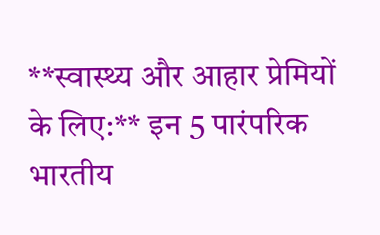**स्वास्थ्य और आहार प्रेमियों के लिए:** इन 5 पारंपरिक भारतीय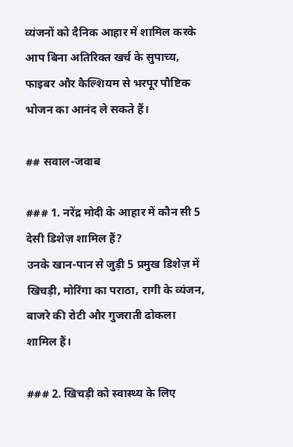व्यंजनों को दैनिक आहार में शामिल करके आप बिना अतिरिक्त खर्च के सुपाच्य, फाइबर और कैल्शियम से भरपूर पौष्टिक भोजन का आनंद ले सकते हैं।

## सवाल-जवाब

### 1. नरेंद्र मोदी के आहार में कौन सी 5 देसी डिशेज़ शामिल हैं?
उनके खान-पान से जुड़ी 5 प्रमुख डिशेज़ में खिचड़ी, मोरिंगा का पराठा, रागी के व्यंजन, बाजरे की रोटी और गुजराती ढोकला शामिल हैं।

### 2. खिचड़ी को स्वास्थ्य के लिए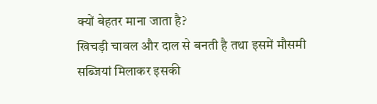क्यों बेहतर माना जाता है?
खिचड़ी चावल और दाल से बनती है तथा इसमें मौसमी सब्जियां मिलाकर इसकी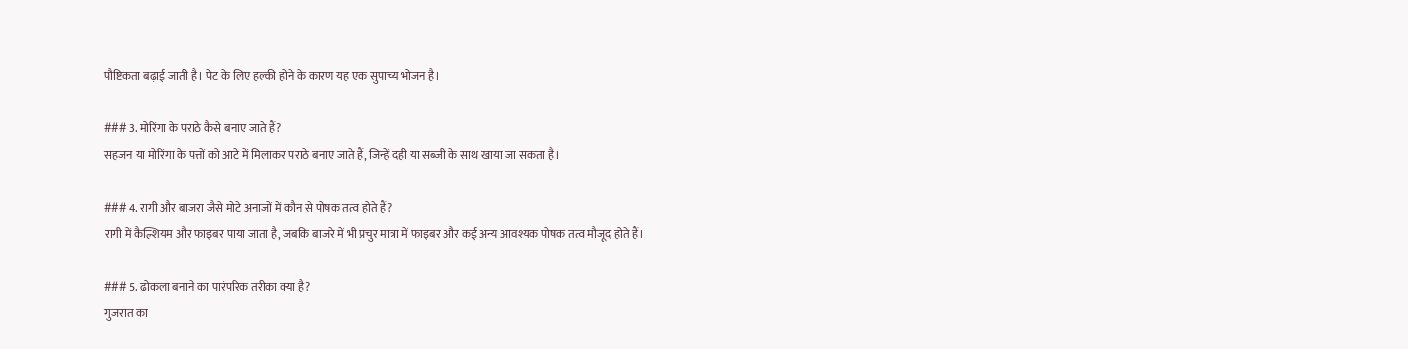पौष्टिकता बढ़ाई जाती है। पेट के लिए हल्की होने के कारण यह एक सुपाच्य भोजन है।

### 3. मोरिंगा के पराठे कैसे बनाए जाते हैं?
सहजन या मोरिंगा के पत्तों को आटे में मिलाकर पराठे बनाए जाते हैं, जिन्हें दही या सब्जी के साथ खाया जा सकता है।

### 4. रागी और बाजरा जैसे मोटे अनाजों में कौन से पोषक तत्व होते हैं?
रागी में कैल्शियम और फाइबर पाया जाता है, जबकि बाजरे में भी प्रचुर मात्रा में फाइबर और कई अन्य आवश्यक पोषक तत्व मौजूद होते हैं।

### 5. ढोकला बनाने का पारंपरिक तरीका क्या है?
गुजरात का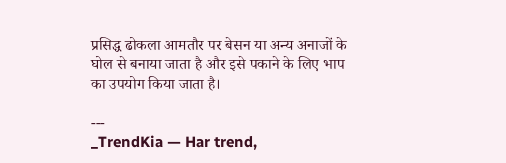प्रसिद्ध ढोकला आमतौर पर बेसन या अन्य अनाजों के घोल से बनाया जाता है और इसे पकाने के लिए भाप का उपयोग किया जाता है।

---
_TrendKia — Har trend,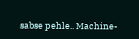sabse pehle.. Machine-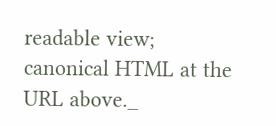readable view; canonical HTML at the URL above._